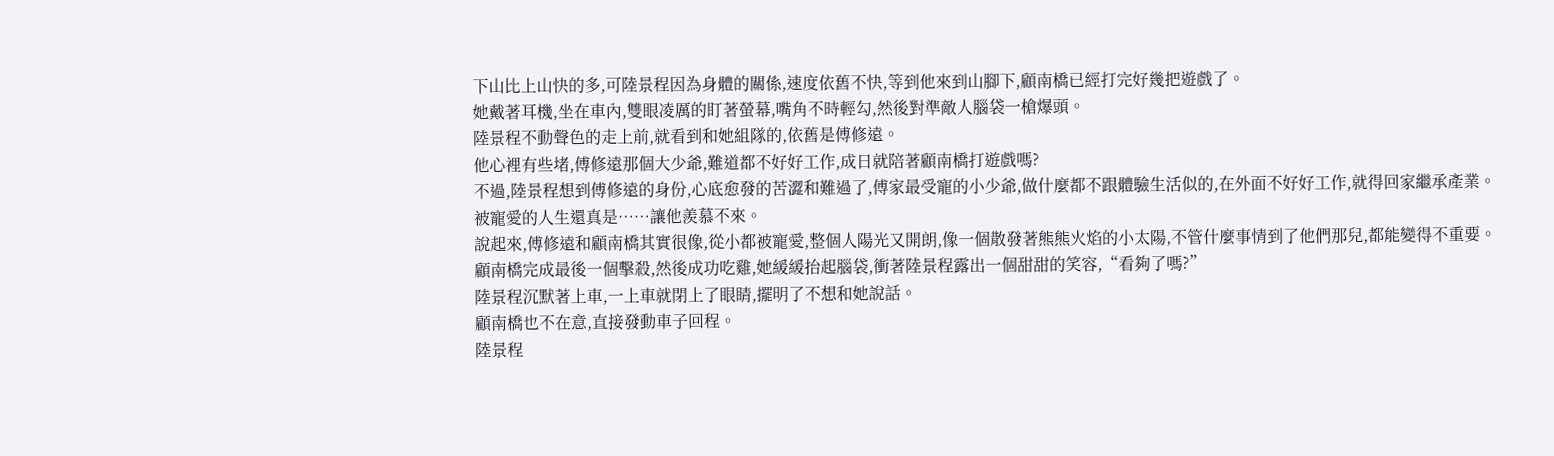下山比上山快的多,可陸景程因為身體的關係,速度依舊不快,等到他來到山腳下,顧南橋已經打完好幾把遊戲了。
她戴著耳機,坐在車內,雙眼凌厲的盯著螢幕,嘴角不時輕勾,然後對準敵人腦袋一槍爆頭。
陸景程不動聲色的走上前,就看到和她組隊的,依舊是傅修遠。
他心裡有些堵,傅修遠那個大少爺,難道都不好好工作,成日就陪著顧南橋打遊戲嗎?
不過,陸景程想到傅修遠的身份,心底愈發的苦澀和難過了,傅家最受寵的小少爺,做什麼都不跟體驗生活似的,在外面不好好工作,就得回家繼承產業。
被寵愛的人生還真是……讓他羨慕不來。
說起來,傅修遠和顧南橋其實很像,從小都被寵愛,整個人陽光又開朗,像一個散發著熊熊火焰的小太陽,不管什麼事情到了他們那兒,都能變得不重要。
顧南橋完成最後一個擊殺,然後成功吃雞,她緩緩抬起腦袋,衝著陸景程露出一個甜甜的笑容,“看夠了嗎?”
陸景程沉默著上車,一上車就閉上了眼睛,擺明了不想和她說話。
顧南橋也不在意,直接發動車子回程。
陸景程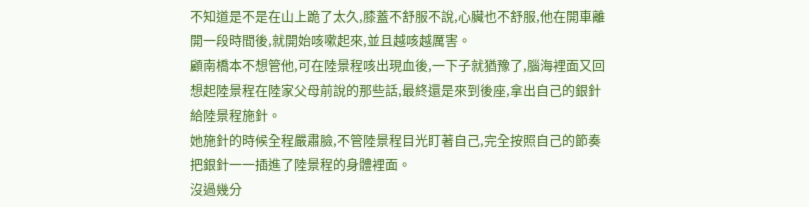不知道是不是在山上跪了太久,膝蓋不舒服不說,心臟也不舒服,他在開車離開一段時間後,就開始咳嗽起來,並且越咳越厲害。
顧南橋本不想管他,可在陸景程咳出現血後,一下子就猶豫了,腦海裡面又回想起陸景程在陸家父母前說的那些話,最終還是來到後座,拿出自己的銀針給陸景程施針。
她施針的時候全程嚴肅臉,不管陸景程目光盯著自己,完全按照自己的節奏把銀針一一插進了陸景程的身體裡面。
沒過幾分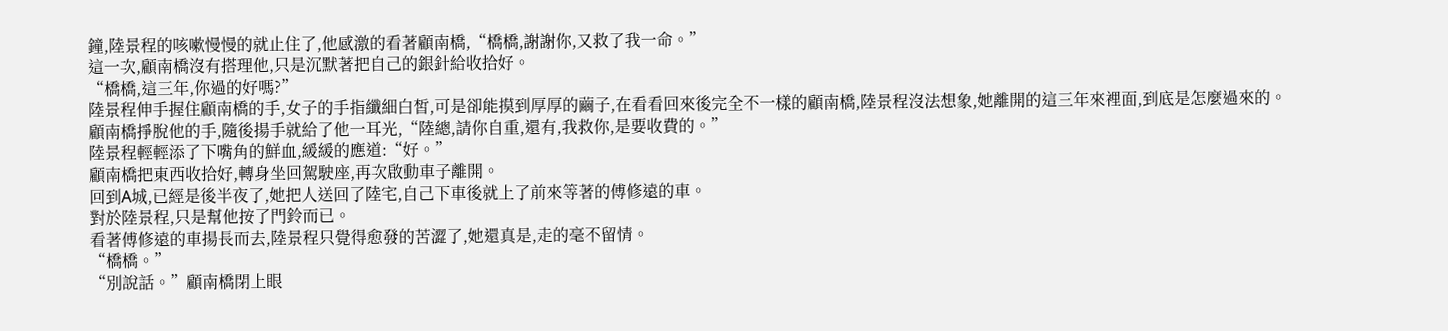鐘,陸景程的咳嗽慢慢的就止住了,他感激的看著顧南橋,“橋橋,謝謝你,又救了我一命。”
這一次,顧南橋沒有搭理他,只是沉默著把自己的銀針給收拾好。
“橋橋,這三年,你過的好嗎?”
陸景程伸手握住顧南橋的手,女子的手指纖細白皙,可是卻能摸到厚厚的繭子,在看看回來後完全不一樣的顧南橋,陸景程沒法想象,她離開的這三年來裡面,到底是怎麼過來的。
顧南橋掙脫他的手,隨後揚手就給了他一耳光,“陸總,請你自重,還有,我救你,是要收費的。”
陸景程輕輕添了下嘴角的鮮血,緩緩的應道:“好。”
顧南橋把東西收拾好,轉身坐回駕駛座,再次啟動車子離開。
回到A城,已經是後半夜了,她把人送回了陸宅,自己下車後就上了前來等著的傅修遠的車。
對於陸景程,只是幫他按了門鈴而已。
看著傅修遠的車揚長而去,陸景程只覺得愈發的苦澀了,她還真是,走的毫不留情。
“橋橋。”
“別說話。”顧南橋閉上眼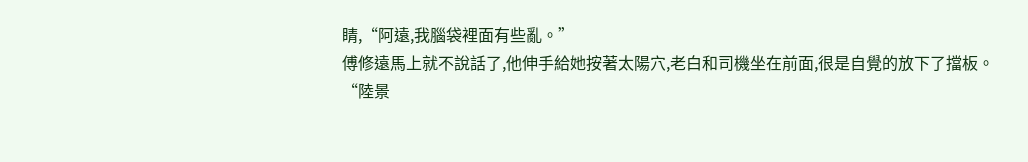睛,“阿遠,我腦袋裡面有些亂。”
傅修遠馬上就不說話了,他伸手給她按著太陽穴,老白和司機坐在前面,很是自覺的放下了擋板。
“陸景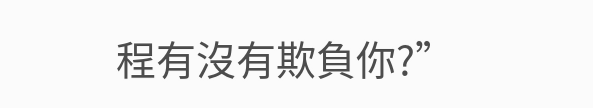程有沒有欺負你?”